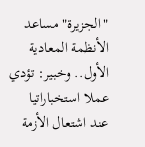"الجزيرة" مساعد الأنظمة المعادية الأول.. وخبير: تؤدي عملا استخباراتيا
عند اشتعال الأزمة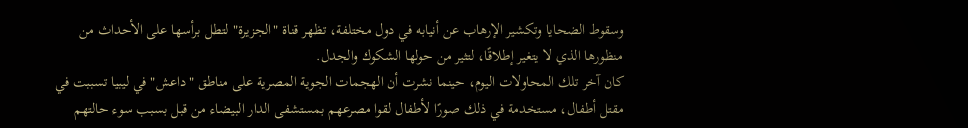وسقوط الضحايا وتكشير الإرهاب عن أنيابه في دول مختلفة، تظهر قناة "الجزيرة" لتطل برأسها على الأحداث من منظورها الذي لا يتغير إطلاقًا، لتثير من حولها الشكوك والجدل.
كان آخر تلك المحاولات اليوم، حينما نشرت أن الهجمات الجوية المصرية على مناطق "داعش" في ليبيا تسببت في مقتل أطفال، مستخدمة في ذلك صورًا لأطفال لقوا مصرعهم بمستشفى الدار البيضاء من قبل بسبب سوء حالتهم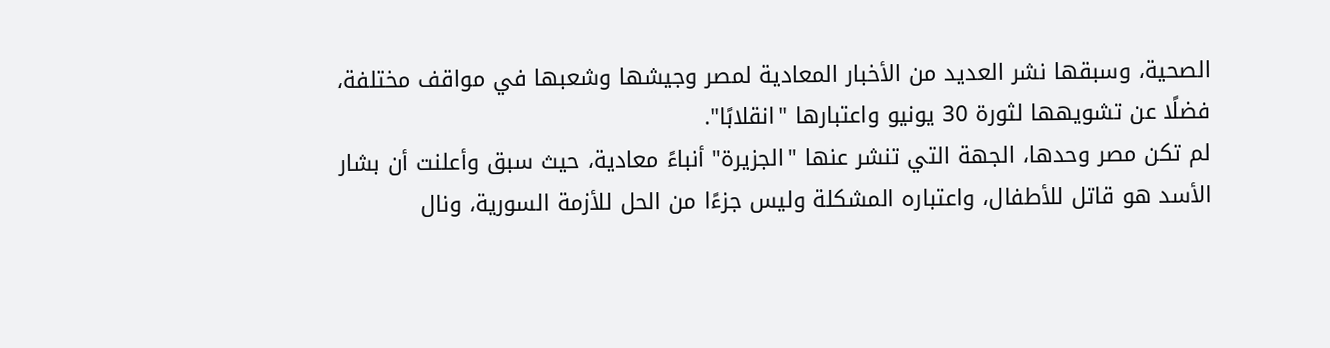الصحية، وسبقها نشر العديد من الأخبار المعادية لمصر وجيشها وشعبها في مواقف مختلفة، فضلًا عن تشويهها لثورة 30 يونيو واعتبارها "انقلابًا".
لم تكن مصر وحدها، الجهة التي تنشر عنها "الجزيرة" أنباءً معادية، حيث سبق وأعلنت أن بشار الأسد هو قاتل للأطفال، واعتباره المشكلة وليس جزءًا من الحل للأزمة السورية، ونال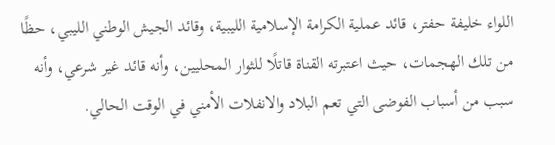اللواء خليفة حفتر، قائد عملية الكرامة الإسلامية الليبية، وقائد الجيش الوطني الليبي، حظًا من تلك الهجمات، حيث اعتبرته القناة قاتلًا للثوار المحليين، وأنه قائد غير شرعي، وأنه سبب من أسباب الفوضى التي تعم البلاد والانفلات الأمني في الوقت الحالي.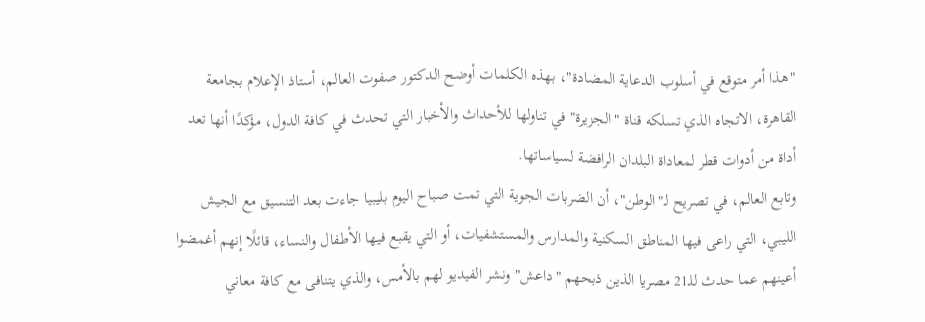"هذا أمر متوقع في أسلوب الدعاية المضادة"، بهذه الكلمات أوضح الدكتور صفوت العالم، أستاذ الإعلام بجامعة القاهرة، الاتجاه الذي تسلكه قناة "الجزيرة" في تناولها للأحداث والأخبار التي تحدث في كافة الدول، مؤكدًا أنها تعد أداة من أدوات قطر لمعاداة البلدان الرافضة لسياساتها.
وتابع العالم، في تصريح لـ"الوطن"، أن الضربات الجوية التي تمت صباح اليوم بليبيا جاءت بعد التنسيق مع الجيش الليبي، التي راعى فيها المناطق السكنية والمدارس والمستشفيات، أو التي يقبع فيها الأطفال والنساء، قائلًا إنهم أغمضوا أعينهم عما حدث للـ21 مصريا الذين ذبحهم "داعش" ونشر الفيديو لهم بالأمس، والذي يتنافى مع كافة معاني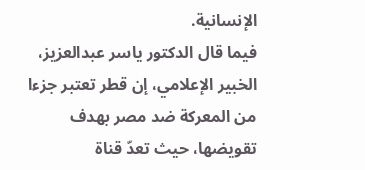الإنسانية.
فيما قال الدكتور ياسر عبدالعزيز، الخبير الإعلامي، إن قطر تعتبر جزءا من المعركة ضد مصر بهدف تقويضها، حيث تعدّ قناة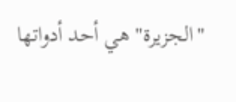"الجزيرة" هي أحد أدواتها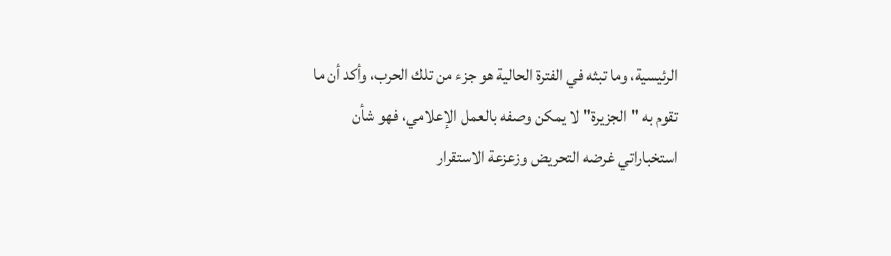الرئيسية، وما تبثه في الفترة الحالية هو جزء من تلك الحرب، وأكد أن ما تقوم به "الجزيرة" لا يمكن وصفه بالعمل الإعلامي، فهو شأن استخباراتي غرضه التحريض وزعزعة الاستقرار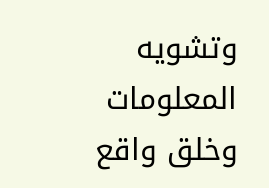وتشويه المعلومات وخلق واقع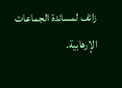زائف لمساندة الجماعات الإرهابية.